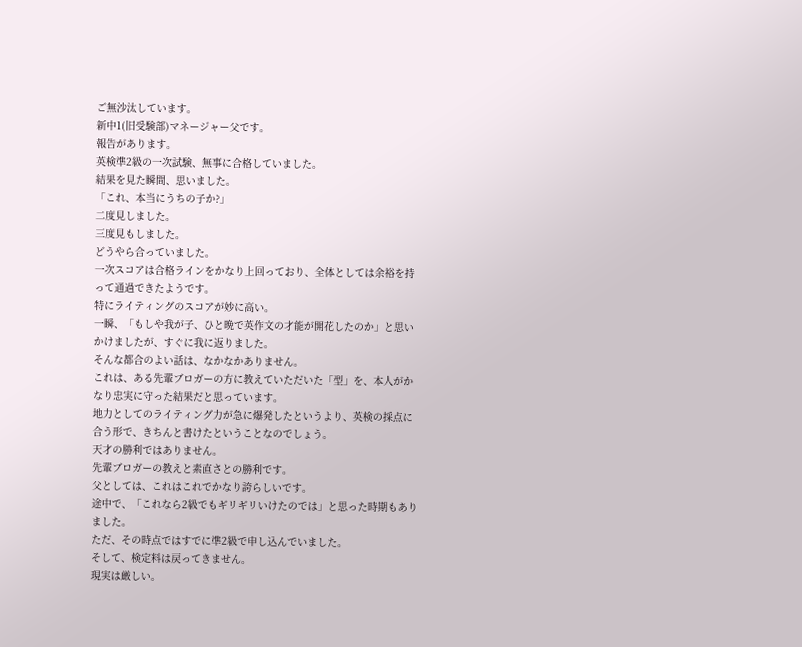ご無沙汰しています。
新中1(旧受験部)マネージャー父です。
報告があります。
英検準2級の一次試験、無事に合格していました。
結果を見た瞬間、思いました。
「これ、本当にうちの子か?」
二度見しました。
三度見もしました。
どうやら合っていました。
一次スコアは合格ラインをかなり上回っており、全体としては余裕を持って通過できたようです。
特にライティングのスコアが妙に高い。
一瞬、「もしや我が子、ひと晩で英作文の才能が開花したのか」と思いかけましたが、すぐに我に返りました。
そんな都合のよい話は、なかなかありません。
これは、ある先輩ブロガーの方に教えていただいた「型」を、本人がかなり忠実に守った結果だと思っています。
地力としてのライティング力が急に爆発したというより、英検の採点に合う形で、きちんと書けたということなのでしょう。
天才の勝利ではありません。
先輩ブロガーの教えと素直さとの勝利です。
父としては、これはこれでかなり誇らしいです。
途中で、「これなら2級でもギリギリいけたのでは」と思った時期もありました。
ただ、その時点ではすでに準2級で申し込んでいました。
そして、検定料は戻ってきません。
現実は厳しい。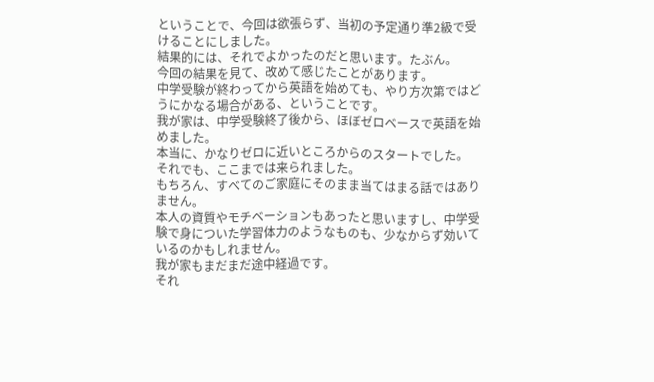ということで、今回は欲張らず、当初の予定通り準2級で受けることにしました。
結果的には、それでよかったのだと思います。たぶん。
今回の結果を見て、改めて感じたことがあります。
中学受験が終わってから英語を始めても、やり方次第ではどうにかなる場合がある、ということです。
我が家は、中学受験終了後から、ほぼゼロベースで英語を始めました。
本当に、かなりゼロに近いところからのスタートでした。
それでも、ここまでは来られました。
もちろん、すべてのご家庭にそのまま当てはまる話ではありません。
本人の資質やモチベーションもあったと思いますし、中学受験で身についた学習体力のようなものも、少なからず効いているのかもしれません。
我が家もまだまだ途中経過です。
それ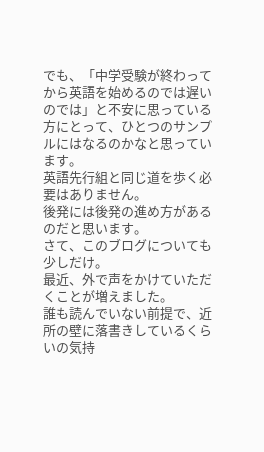でも、「中学受験が終わってから英語を始めるのでは遅いのでは」と不安に思っている方にとって、ひとつのサンプルにはなるのかなと思っています。
英語先行組と同じ道を歩く必要はありません。
後発には後発の進め方があるのだと思います。
さて、このブログについても少しだけ。
最近、外で声をかけていただくことが増えました。
誰も読んでいない前提で、近所の壁に落書きしているくらいの気持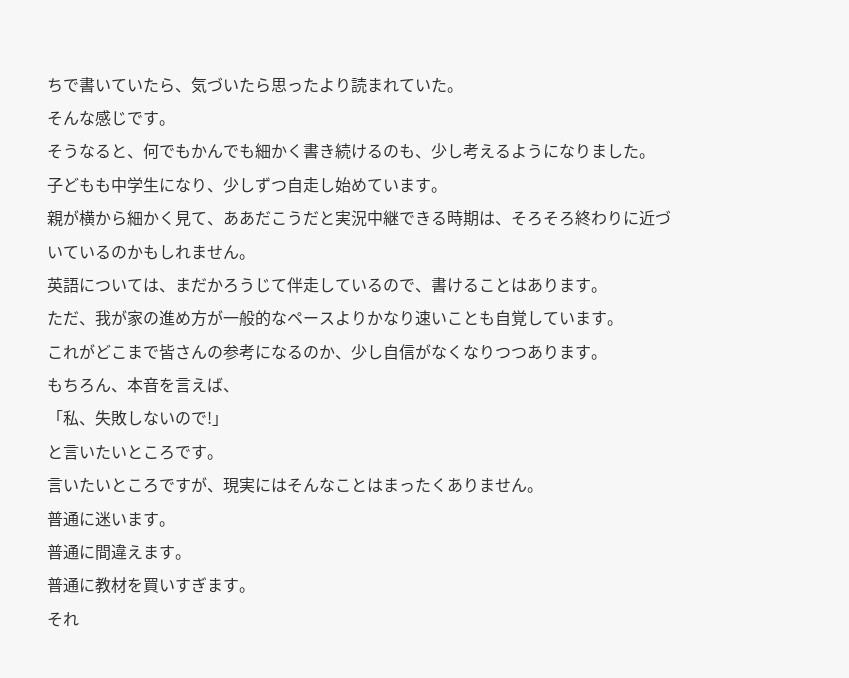ちで書いていたら、気づいたら思ったより読まれていた。
そんな感じです。
そうなると、何でもかんでも細かく書き続けるのも、少し考えるようになりました。
子どもも中学生になり、少しずつ自走し始めています。
親が横から細かく見て、ああだこうだと実況中継できる時期は、そろそろ終わりに近づいているのかもしれません。
英語については、まだかろうじて伴走しているので、書けることはあります。
ただ、我が家の進め方が一般的なペースよりかなり速いことも自覚しています。
これがどこまで皆さんの参考になるのか、少し自信がなくなりつつあります。
もちろん、本音を言えば、
「私、失敗しないので!」
と言いたいところです。
言いたいところですが、現実にはそんなことはまったくありません。
普通に迷います。
普通に間違えます。
普通に教材を買いすぎます。
それ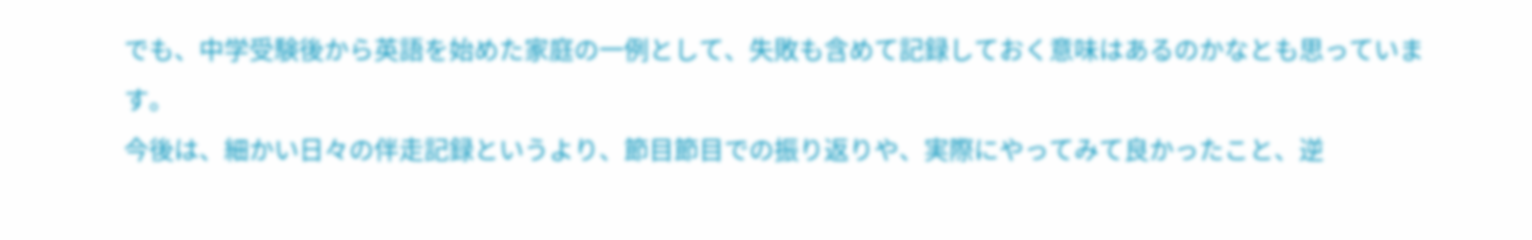でも、中学受験後から英語を始めた家庭の一例として、失敗も含めて記録しておく意味はあるのかなとも思っています。
今後は、細かい日々の伴走記録というより、節目節目での振り返りや、実際にやってみて良かったこと、逆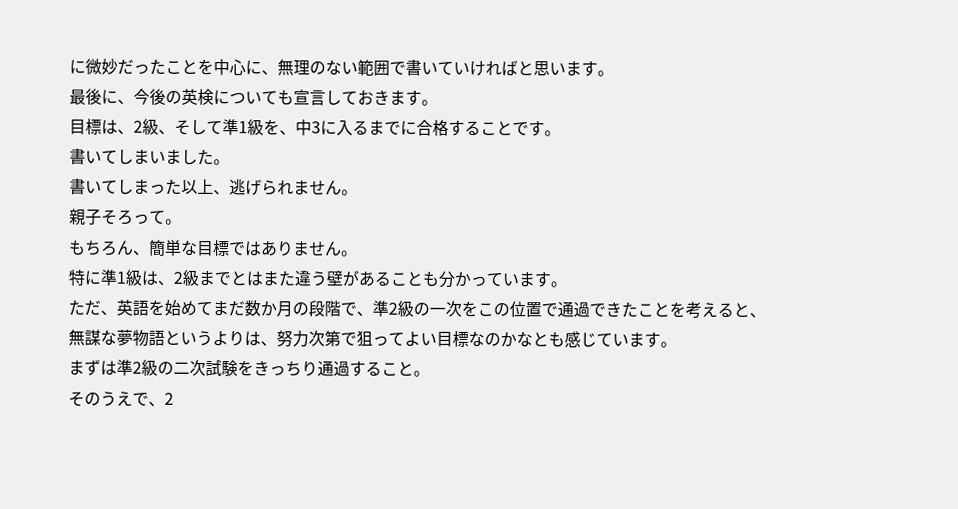に微妙だったことを中心に、無理のない範囲で書いていければと思います。
最後に、今後の英検についても宣言しておきます。
目標は、2級、そして準1級を、中3に入るまでに合格することです。
書いてしまいました。
書いてしまった以上、逃げられません。
親子そろって。
もちろん、簡単な目標ではありません。
特に準1級は、2級までとはまた違う壁があることも分かっています。
ただ、英語を始めてまだ数か月の段階で、準2級の一次をこの位置で通過できたことを考えると、無謀な夢物語というよりは、努力次第で狙ってよい目標なのかなとも感じています。
まずは準2級の二次試験をきっちり通過すること。
そのうえで、2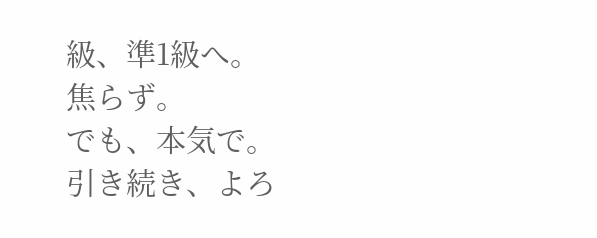級、準1級へ。
焦らず。
でも、本気で。
引き続き、よろ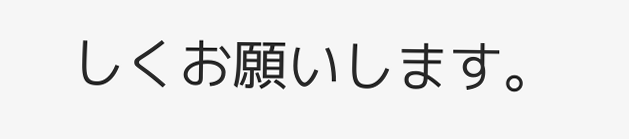しくお願いします。